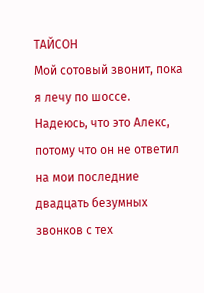ТАЙСОН
Мой сотовый звонит, пока я лечу по шоссе. Надеюсь, что это Алекс, потому что он не ответил на мои последние двадцать безумных звонков с тех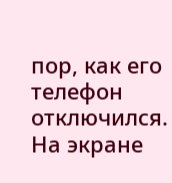пор, как его телефон отключился.
На экране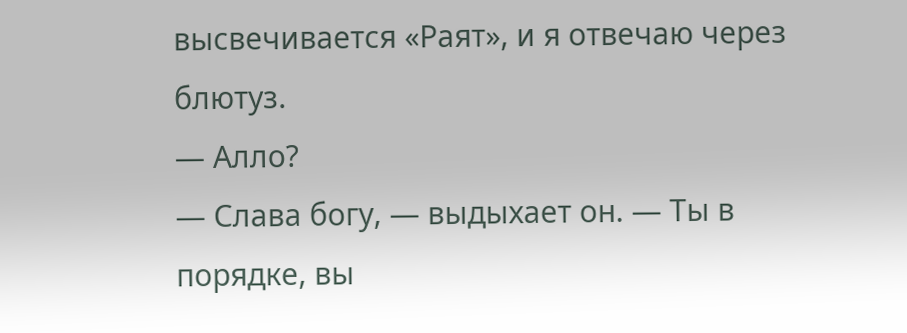высвечивается «Раят», и я отвечаю через блютуз.
— Алло?
— Слава богу, — выдыхает он. — Ты в порядке, вы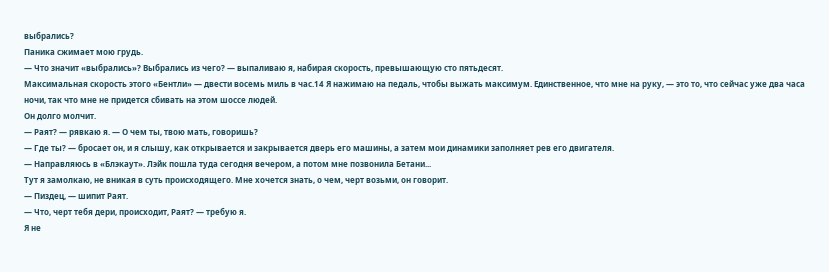выбрались?
Паника сжимает мою грудь.
— Что значит «выбрались»? Выбрались из чего? — выпаливаю я, набирая скорость, превышающую сто пятьдесят.
Максимальная скорость этого «Бентли» — двести восемь миль в час.14 Я нажимаю на педаль, чтобы выжать максимум. Единственное, что мне на руку, — это то, что сейчас уже два часа ночи, так что мне не придется сбивать на этом шоссе людей.
Он долго молчит.
— Раят? — рявкаю я. — О чем ты, твою мать, говоришь?
— Где ты? — бросает он, и я слышу, как открывается и закрывается дверь его машины, а затем мои динамики заполняет рев его двигателя.
— Направляюсь в «Блэкаут». Лэйк пошла туда сегодня вечером, а потом мне позвонила Бетани...
Тут я замолкаю, не вникая в суть происходящего. Мне хочется знать, о чем, черт возьми, он говорит.
— Пиздец, — шипит Раят.
— Что, черт тебя дери, происходит, Раят? — требую я.
Я не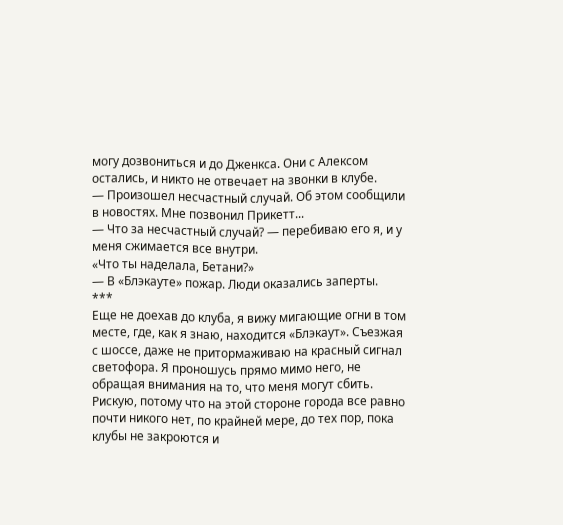могу дозвониться и до Дженкса. Они с Алексом остались, и никто не отвечает на звонки в клубе.
— Произошел несчастный случай. Об этом сообщили в новостях. Мне позвонил Прикетт...
— Что за несчастный случай? — перебиваю его я, и у меня сжимается все внутри.
«Что ты наделала, Бетани?»
— В «Блэкауте» пожар. Люди оказались заперты.
***
Еще не доехав до клуба, я вижу мигающие огни в том месте, где, как я знаю, находится «Блэкаут». Съезжая с шоссе, даже не притормаживаю на красный сигнал светофора. Я проношусь прямо мимо него, не обращая внимания на то, что меня могут сбить. Рискую, потому что на этой стороне города все равно почти никого нет, по крайней мере, до тех пор, пока клубы не закроются и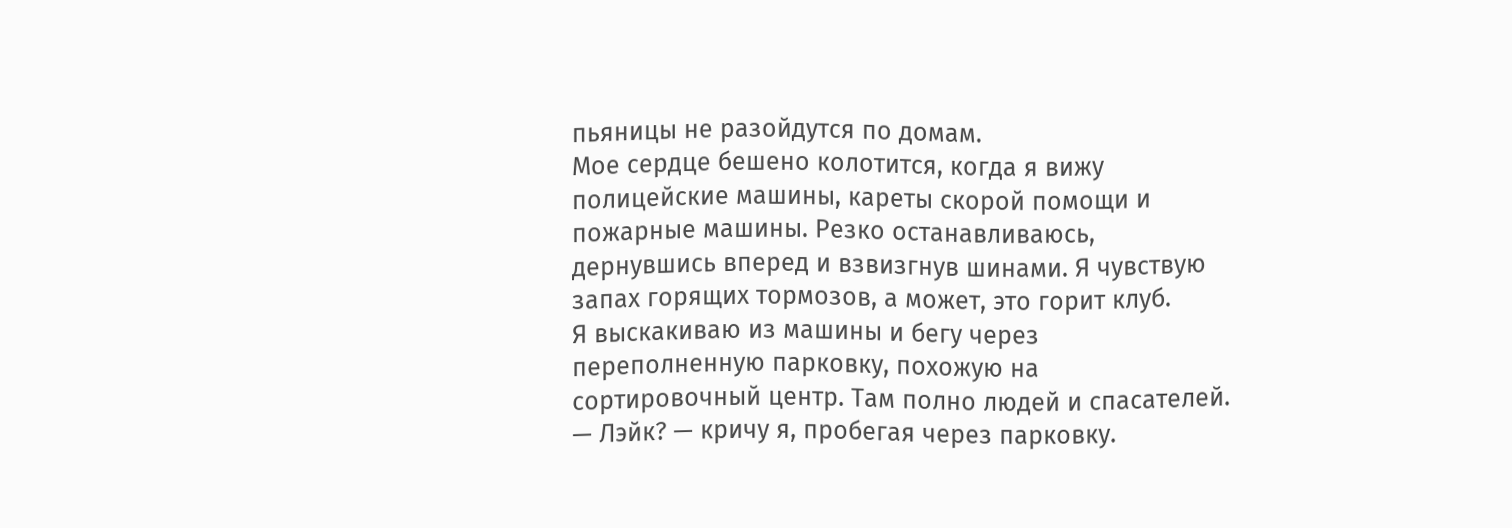пьяницы не разойдутся по домам.
Мое сердце бешено колотится, когда я вижу полицейские машины, кареты скорой помощи и пожарные машины. Резко останавливаюсь, дернувшись вперед и взвизгнув шинами. Я чувствую запах горящих тормозов, а может, это горит клуб.
Я выскакиваю из машины и бегу через переполненную парковку, похожую на сортировочный центр. Там полно людей и спасателей.
— Лэйк? — кричу я, пробегая через парковку.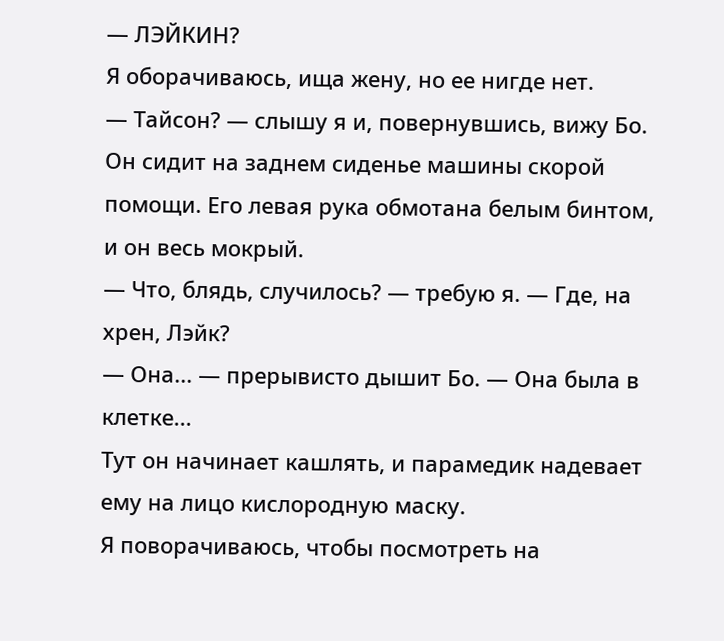— ЛЭЙКИН?
Я оборачиваюсь, ища жену, но ее нигде нет.
— Тайсон? — слышу я и, повернувшись, вижу Бо.
Он сидит на заднем сиденье машины скорой помощи. Его левая рука обмотана белым бинтом, и он весь мокрый.
— Что, блядь, случилось? — требую я. — Где, на хрен, Лэйк?
— Она... — прерывисто дышит Бо. — Она была в клетке...
Тут он начинает кашлять, и парамедик надевает ему на лицо кислородную маску.
Я поворачиваюсь, чтобы посмотреть на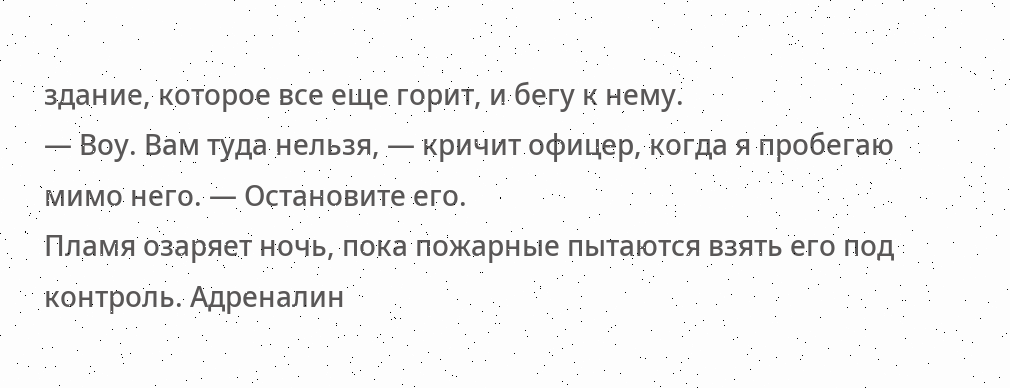здание, которое все еще горит, и бегу к нему.
— Воу. Вам туда нельзя, — кричит офицер, когда я пробегаю мимо него. — Остановите его.
Пламя озаряет ночь, пока пожарные пытаются взять его под контроль. Адреналин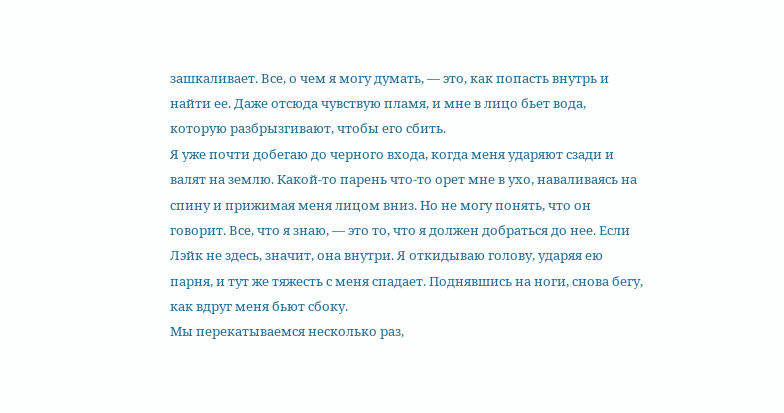зашкаливает. Все, о чем я могу думать, — это, как попасть внутрь и найти ее. Даже отсюда чувствую пламя, и мне в лицо бьет вода, которую разбрызгивают, чтобы его сбить.
Я уже почти добегаю до черного входа, когда меня ударяют сзади и валят на землю. Какой-то парень что-то орет мне в ухо, наваливаясь на спину и прижимая меня лицом вниз. Но не могу понять, что он говорит. Все, что я знаю, — это то, что я должен добраться до нее. Если Лэйк не здесь, значит, она внутри. Я откидываю голову, ударяя ею парня, и тут же тяжесть с меня спадает. Поднявшись на ноги, снова бегу, как вдруг меня бьют сбоку.
Мы перекатываемся несколько раз,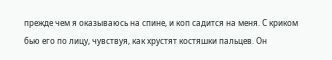прежде чем я оказываюсь на спине, и коп садится на меня. С криком бью его по лицу, чувствуя, как хрустят костяшки пальцев. Он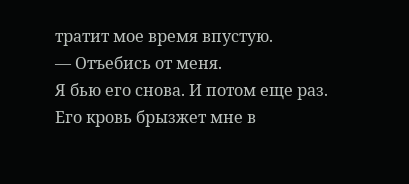тратит мое время впустую.
— Отъебись от меня.
Я бью его снова. И потом еще раз. Его кровь брызжет мне в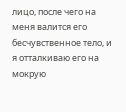лицо, после чего на меня валится его бесчувственное тело, и я отталкиваю его на мокрую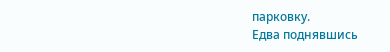парковку.
Едва поднявшись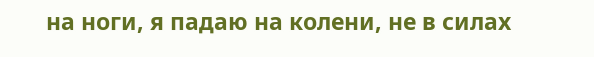на ноги, я падаю на колени, не в силах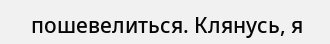пошевелиться. Клянусь, я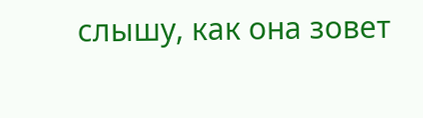слышу, как она зовет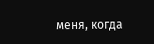меня, когда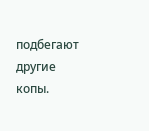подбегают другие копы.